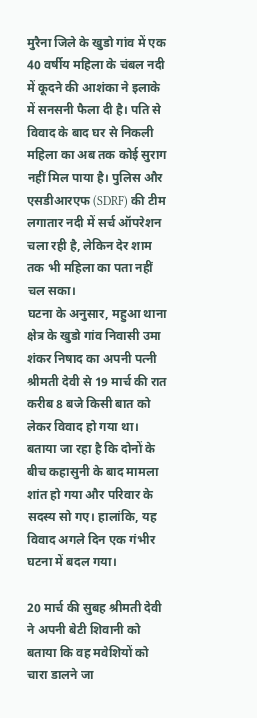मुरैना जिले के खुडो गांव में एक 40 वर्षीय महिला के चंबल नदी में कूदने की आशंका ने इलाके में सनसनी फैला दी है। पति से विवाद के बाद घर से निकली महिला का अब तक कोई सुराग नहीं मिल पाया है। पुलिस और एसडीआरएफ (SDRF) की टीम लगातार नदी में सर्च ऑपरेशन चला रही है, लेकिन देर शाम तक भी महिला का पता नहीं चल सका।
घटना के अनुसार, महुआ थाना क्षेत्र के खुडो गांव निवासी उमा शंकर निषाद का अपनी पत्नी श्रीमती देवी से 19 मार्च की रात करीब 8 बजे किसी बात को लेकर विवाद हो गया था। बताया जा रहा है कि दोनों के बीच कहासुनी के बाद मामला शांत हो गया और परिवार के सदस्य सो गए। हालांकि, यह विवाद अगले दिन एक गंभीर घटना में बदल गया।

20 मार्च की सुबह श्रीमती देवी ने अपनी बेटी शिवानी को बताया कि वह मवेशियों को चारा डालने जा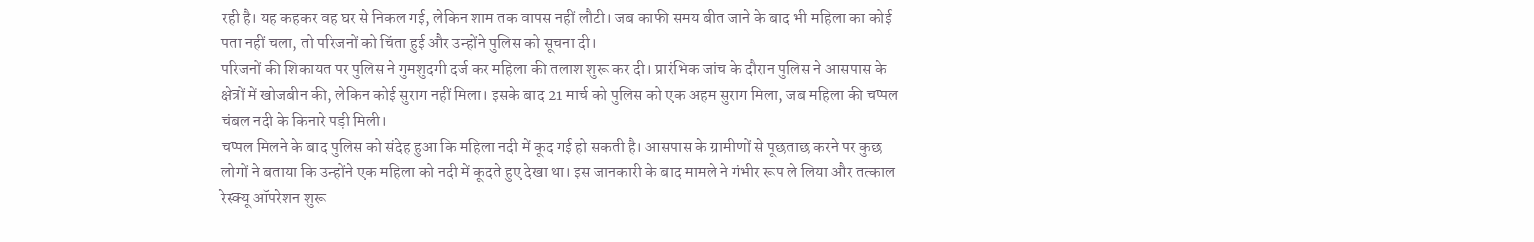रही है। यह कहकर वह घर से निकल गई, लेकिन शाम तक वापस नहीं लौटी। जब काफी समय बीत जाने के बाद भी महिला का कोई पता नहीं चला, तो परिजनों को चिंता हुई और उन्होंने पुलिस को सूचना दी।
परिजनों की शिकायत पर पुलिस ने गुमशुदगी दर्ज कर महिला की तलाश शुरू कर दी। प्रारंभिक जांच के दौरान पुलिस ने आसपास के क्षेत्रों में खोजबीन की, लेकिन कोई सुराग नहीं मिला। इसके बाद 21 मार्च को पुलिस को एक अहम सुराग मिला, जब महिला की चप्पल चंबल नदी के किनारे पड़ी मिली।
चप्पल मिलने के बाद पुलिस को संदेह हुआ कि महिला नदी में कूद गई हो सकती है। आसपास के ग्रामीणों से पूछताछ करने पर कुछ लोगों ने बताया कि उन्होंने एक महिला को नदी में कूदते हुए देखा था। इस जानकारी के बाद मामले ने गंभीर रूप ले लिया और तत्काल रेस्क्यू ऑपरेशन शुरू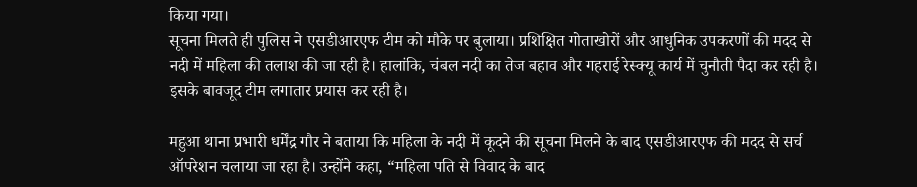किया गया।
सूचना मिलते ही पुलिस ने एसडीआरएफ टीम को मौके पर बुलाया। प्रशिक्षित गोताखोरों और आधुनिक उपकरणों की मदद से नदी में महिला की तलाश की जा रही है। हालांकि, चंबल नदी का तेज बहाव और गहराई रेस्क्यू कार्य में चुनौती पैदा कर रही है। इसके बावजूद टीम लगातार प्रयास कर रही है।

महुआ थाना प्रभारी धर्मेंद्र गौर ने बताया कि महिला के नदी में कूदने की सूचना मिलने के बाद एसडीआरएफ की मदद से सर्च ऑपरेशन चलाया जा रहा है। उन्होंने कहा, “महिला पति से विवाद के बाद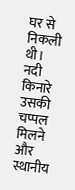घर से निकली थी। नदी किनारे उसकी चप्पल मिलने और स्थानीय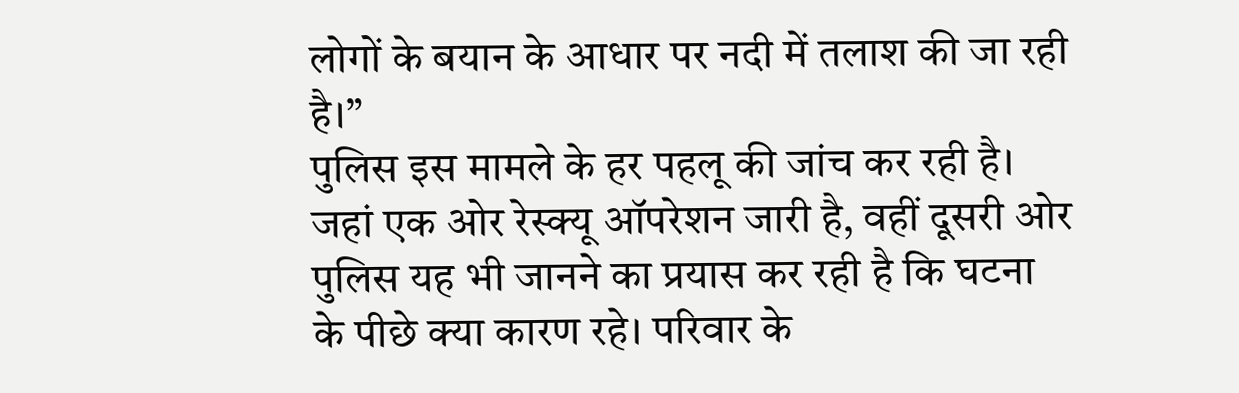लोगों के बयान के आधार पर नदी में तलाश की जा रही है।”
पुलिस इस मामले के हर पहलू की जांच कर रही है। जहां एक ओर रेस्क्यू ऑपरेशन जारी है, वहीं दूसरी ओर पुलिस यह भी जानने का प्रयास कर रही है कि घटना के पीछे क्या कारण रहे। परिवार के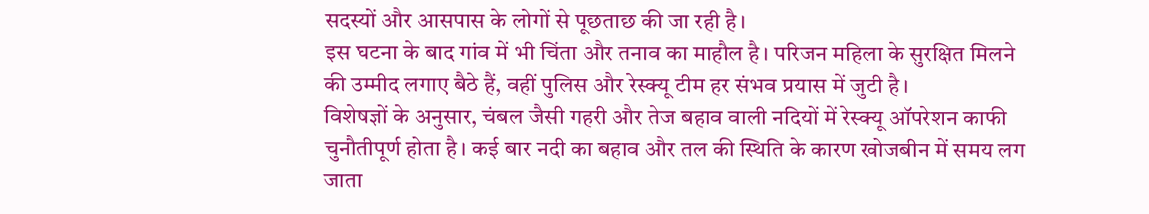सदस्यों और आसपास के लोगों से पूछताछ की जा रही है।
इस घटना के बाद गांव में भी चिंता और तनाव का माहौल है। परिजन महिला के सुरक्षित मिलने की उम्मीद लगाए बैठे हैं, वहीं पुलिस और रेस्क्यू टीम हर संभव प्रयास में जुटी है।
विशेषज्ञों के अनुसार, चंबल जैसी गहरी और तेज बहाव वाली नदियों में रेस्क्यू ऑपरेशन काफी चुनौतीपूर्ण होता है। कई बार नदी का बहाव और तल की स्थिति के कारण खोजबीन में समय लग जाता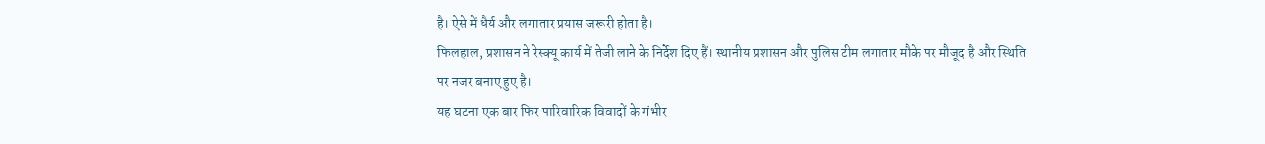है। ऐसे में धैर्य और लगातार प्रयास जरूरी होता है।
फिलहाल, प्रशासन ने रेस्क्यू कार्य में तेजी लाने के निर्देश दिए हैं। स्थानीय प्रशासन और पुलिस टीम लगातार मौके पर मौजूद है और स्थिति पर नजर बनाए हुए है।
यह घटना एक बार फिर पारिवारिक विवादों के गंभीर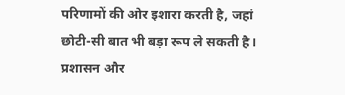परिणामों की ओर इशारा करती है, जहां छोटी-सी बात भी बड़ा रूप ले सकती है। प्रशासन और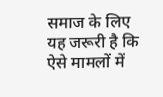समाज के लिए यह जरूरी है कि ऐसे मामलों में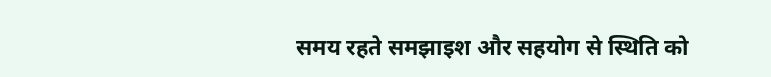समय रहते समझाइश और सहयोग से स्थिति को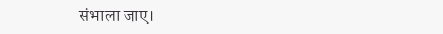संभाला जाए।